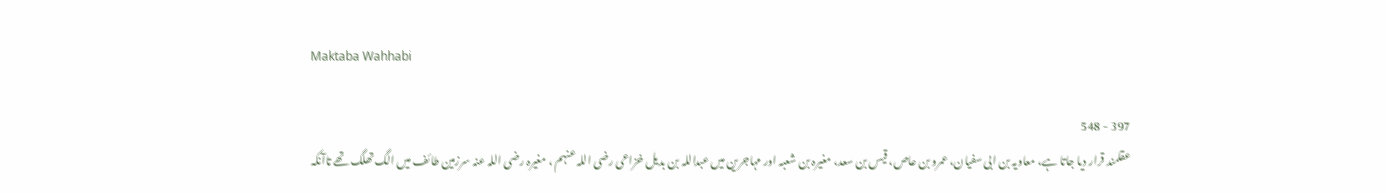Maktaba Wahhabi

397 - 548
عقلمند قرار دیا جاتا ہے، معاویہ بن ابی سفیان، عمرو بن عاص، قیس بن سعد، مغیرہ بن شعبہ اور مہاجرین میں عبداللہ بن بدیل خزاعی رضی اللہ عنہم ، مغیرہ رضی اللہ عنہ سرزمین طائف میں الگ تھلگ تھے تاآنکہ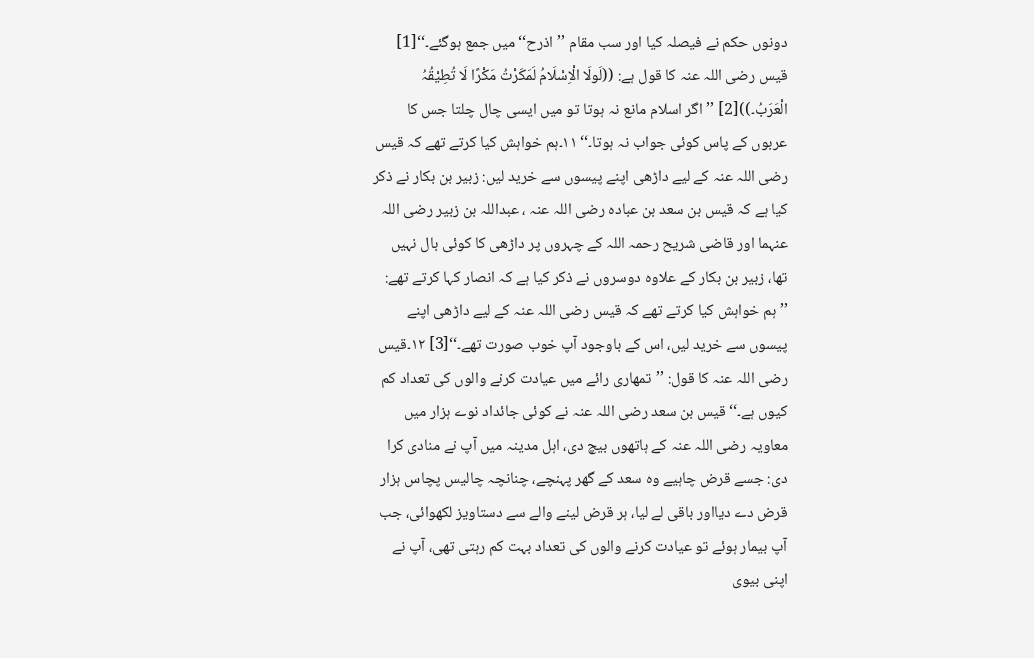دونوں حکم نے فیصلہ کیا اور سب مقام ’’اذرح‘‘ میں جمع ہوگئے۔‘‘[1] قیس رضی اللہ عنہ کا قول ہے: ((لَولَا الْاِسْلَامُ لَمَکَرْتُ مَکْرًا لَا تُطِیْقُہُ الْعَرَبُ۔))[2] ’’اگر اسلام مانع نہ ہوتا تو میں ایسی چال چلتا جس کا عربوں کے پاس کوئی جواب نہ ہوتا۔‘‘ ۱۱۔ہم خواہش کیا کرتے تھے کہ قیس رضی اللہ عنہ کے لیے داڑھی اپنے پیسوں سے خرید لیں: زبیر بن بکار نے ذکر کیا ہے کہ قیس بن سعد بن عبادہ رضی اللہ عنہ ، عبداللہ بن زبیر رضی اللہ عنہما اور قاضی شریح رحمہ اللہ کے چہروں پر داڑھی کا کوئی بال نہیں تھا، زبیر بن بکار کے علاوہ دوسروں نے ذکر کیا ہے کہ انصار کہا کرتے تھے: ’’ہم خواہش کیا کرتے تھے کہ قیس رضی اللہ عنہ کے لیے داڑھی اپنے پیسوں سے خرید لیں، اس کے باوجود آپ خوب صورت تھے۔‘‘[3] ۱۲۔قیس رضی اللہ عنہ کا قول: ’’تمھاری رائے میں عیادت کرنے والوں کی تعداد کم کیوں ہے۔‘‘ قیس بن سعد رضی اللہ عنہ نے کوئی جائداد نوے ہزار میں معاویہ رضی اللہ عنہ کے ہاتھوں بیچ دی، اہل مدینہ میں آپ نے منادی کرا دی: جسے قرض چاہیے وہ سعد کے گھر پہنچے، چنانچہ چالیس پچاس ہزار قرض دے دیااور باقی لے لیا، ہر قرض لینے والے سے دستاویز لکھوائی، جب آپ بیمار ہوئے تو عیادت کرنے والوں کی تعداد بہت کم رہتی تھی، آپ نے اپنی بیوی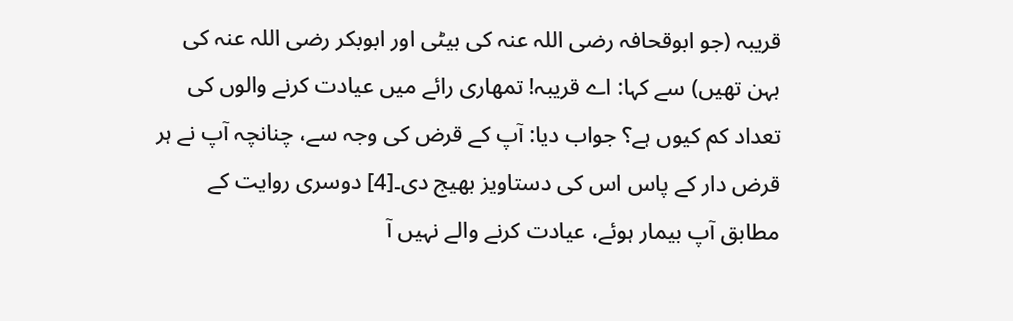قریبہ (جو ابوقحافہ رضی اللہ عنہ کی بیٹی اور ابوبکر رضی اللہ عنہ کی بہن تھیں) سے کہا: اے قریبہ! تمھاری رائے میں عیادت کرنے والوں کی تعداد کم کیوں ہے؟ جواب دیا: آپ کے قرض کی وجہ سے، چنانچہ آپ نے ہر قرض دار کے پاس اس کی دستاویز بھیج دی۔[4] دوسری روایت کے مطابق آپ بیمار ہوئے، عیادت کرنے والے نہیں آ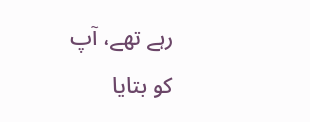رہے تھے، آپ کو بتایا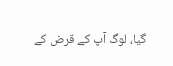گیا، لوگ آپ کے قرض کے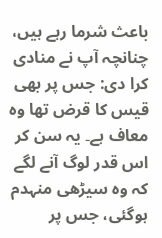باعث شرما رہے ہیں، چنانچہ آپ نے منادی کرا دی: جس پر بھی قیس کا قرض تھا وہ معاف ہے۔ یہ سن کر اس قدر لوگ آنے لگے کہ وہ سیڑھی منہدم ہوگئی، جس پر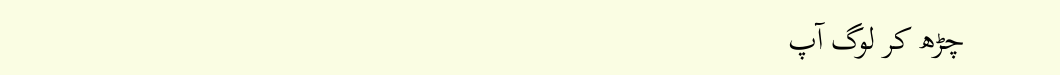چڑھ کر لوگ آپ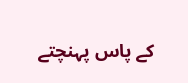کے پاس پہنچتے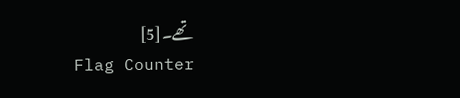تھے۔[5]
Flag Counter